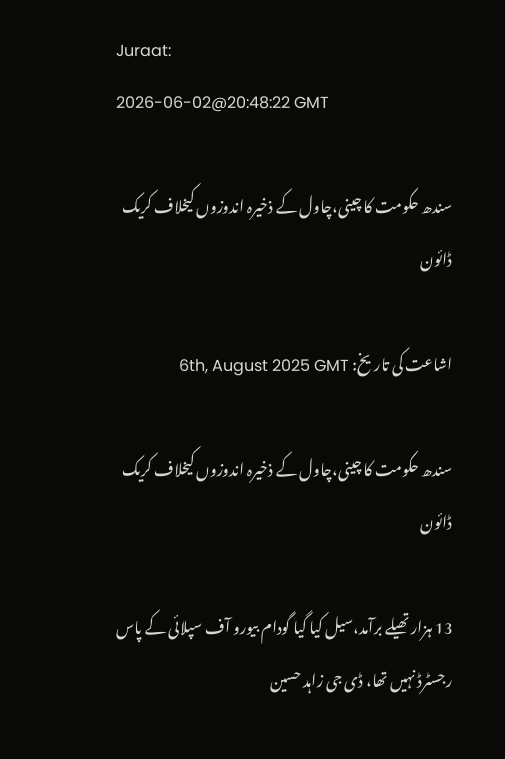Juraat:
2026-06-02@20:48:22 GMT

سندھ حکومت کا چینی،چاول کے ذخیرہ اندوزوں کیخلاف کریک ڈائون

اشاعت کی تاریخ: 6th, August 2025 GMT

سندھ حکومت کا چینی،چاول کے ذخیرہ اندوزوں کیخلاف کریک ڈائون

13 ہزار تھیلے برآمد،سیل کیا گیا گودام بیورو آف سپلائی کے پاس رجسٹرڈ نہیں تھا، ڈی جی زاہد حسین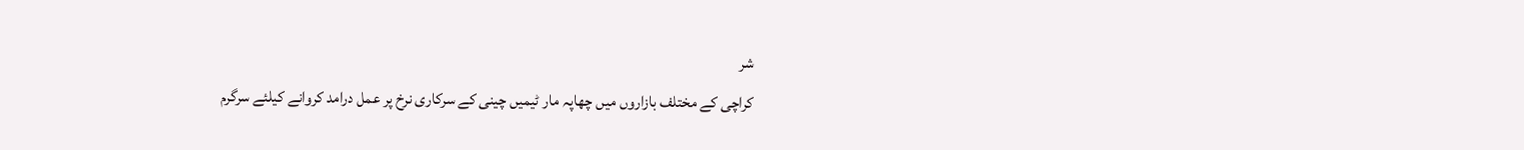شر
کراچی کے مختلف بازاروں میں چھاپہ مار ٹیمیں چینی کے سرکاری نرخ پر عمل درامد کروانے کیلئے سرگرم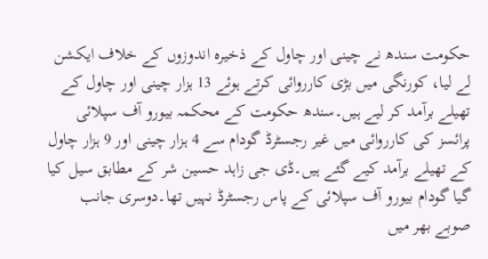حکومت سندھ نے چینی اور چاول کے ذخیرہ اندوزوں کے خلاف ایکشن لے لیا، کورنگی میں بڑی کارروائی کرتے ہوئے 13 ہزار چینی اور چاول کے تھیلے برآمد کر لیے ہیں۔سندھ حکومت کے محکمہ بیورو آف سپلائی پرائسز کی کارروائی میں غیر رجسٹرڈ گودام سے 4 ہزار چینی اور 9 ہزار چاول کے تھیلے برآمد کیے گئے ہیں۔ڈی جی زاہد حسین شر کے مطابق سیل کیا گیا گودام بیورو آف سپلائی کے پاس رجسٹرڈ نہیں تھا۔دوسری جانب صوبے بھر میں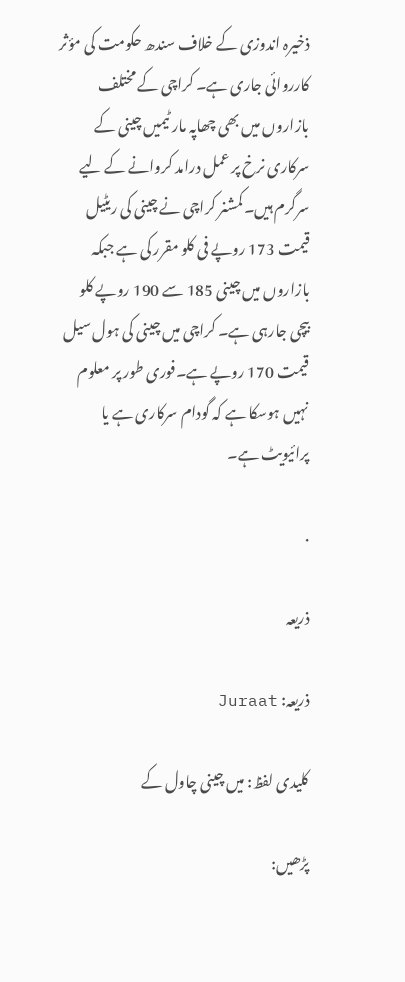ذخیرہ اندوزی کے خلاف سندھ حکومت کی مؤثر کارروائی جاری ہے۔ کراچی کے مختلف بازاروں میں بھی چھاپہ مار ٹیمیں چینی کے سرکاری نرخ پر عمل درامد کروانے کے لیے سرگرم ہیں۔کمشنر کراچی نے چینی کی ریٹیل قیمت 173 روپے فی کلو مقرر کی ہے جبکہ بازاروں میں چینی 185 سے 190 روپے کلو بیچی جارہی ہے۔ کراچی میں چینی کی ہول سیل قیمت 170 روپے ہے۔فوری طور پر معلوم نہیں ہوسکا ہے کہ گودام سرکاری ہے یا پرائیویٹ ہے۔

.

ذریعہ

ذریعہ: Juraat

کلیدی لفظ: میں چینی چاول کے

پڑھیں: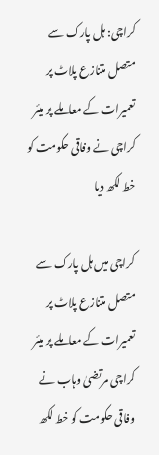کراچی: ہل پارک سے متصل متنازع پلاٹ پر تعمیرات کے معاملے پر میئر کراچی نے وفاقی حکومت کو خط لکھ دیا

کراچی میں ہل پارک سے متصل متنازع پلاٹ پر تعمیرات کے معاملے پر میئر کراچی مرتضیٰ وہاب نے وفاقی حکومت کو خط لکھ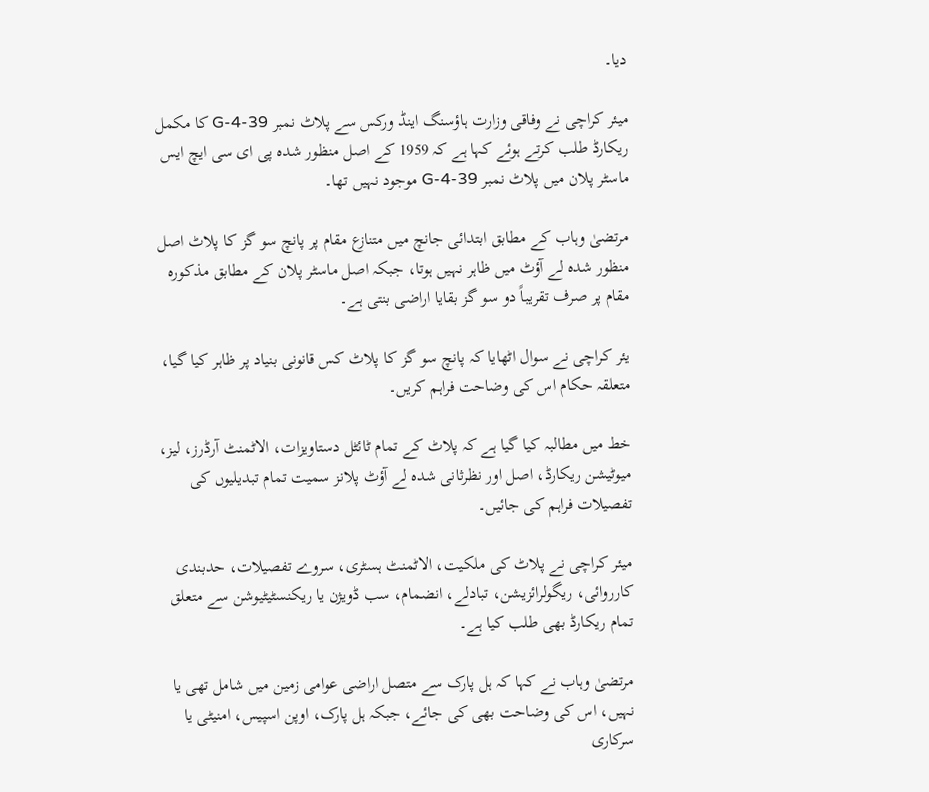دیا۔

میئر کراچی نے وفاقی وزارت ہاؤسنگ اینڈ ورکس سے پلاٹ نمبر 39-G-4 کا مکمل ریکارڈ طلب کرتے ہوئے کہا ہے کہ 1959 کے اصل منظور شدہ پی ای سی ایچ ایس ماسٹر پلان میں پلاٹ نمبر 39-G-4 موجود نہیں تھا۔

مرتضیٰ وہاب کے مطابق ابتدائی جانچ میں متنازع مقام پر پانچ سو گز کا پلاٹ اصل منظور شدہ لے آؤٹ میں ظاہر نہیں ہوتا، جبکہ اصل ماسٹر پلان کے مطابق مذکورہ مقام پر صرف تقریباً دو سو گز بقایا اراضی بنتی ہے۔

یئر کراچی نے سوال اٹھایا کہ پانچ سو گز کا پلاٹ کس قانونی بنیاد پر ظاہر کیا گیا، متعلقہ حکام اس کی وضاحت فراہم کریں۔

خط میں مطالبہ کیا گیا ہے کہ پلاٹ کے تمام ٹائٹل دستاویزات، الاٹمنٹ آرڈرز، لیز، میوٹیشن ریکارڈ، اصل اور نظرثانی شدہ لے آؤٹ پلانز سمیت تمام تبدیلیوں کی تفصیلات فراہم کی جائیں۔

میئر کراچی نے پلاٹ کی ملکیت، الاٹمنٹ ہسٹری، سروے تفصیلات، حدبندی کارروائی، ریگولرائزیشن، تبادلے، انضمام، سب ڈویژن یا ریکنسٹیٹیوشن سے متعلق تمام ریکارڈ بھی طلب کیا ہے۔

مرتضیٰ وہاب نے کہا کہ ہل پارک سے متصل اراضی عوامی زمین میں شامل تھی یا نہیں، اس کی وضاحت بھی کی جائے، جبکہ ہل پارک، اوپن اسپیس، امنیٹی یا سرکاری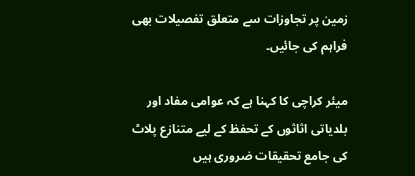زمین پر تجاوزات سے متعلق تفصیلات بھی فراہم کی جائیں۔

میئر کراچی کا کہنا ہے کہ عوامی مفاد اور بلدیاتی اثاثوں کے تحفظ کے لیے متنازع پلاٹ کی جامع تحقیقات ضروری ہیں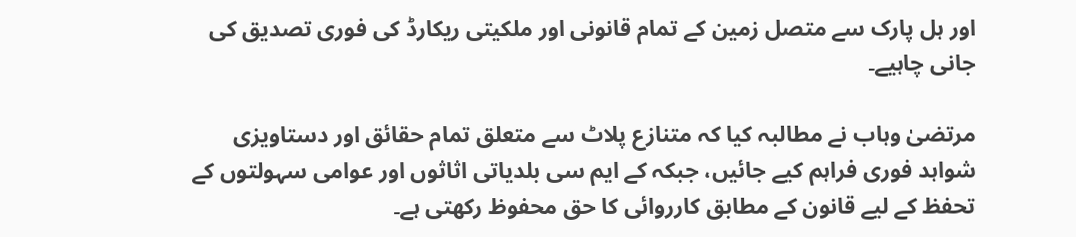اور ہل پارک سے متصل زمین کے تمام قانونی اور ملکیتی ریکارڈ کی فوری تصدیق کی جانی چاہیے۔

مرتضیٰ وہاب نے مطالبہ کیا کہ متنازع پلاٹ سے متعلق تمام حقائق اور دستاویزی شواہد فوری فراہم کیے جائیں، جبکہ کے ایم سی بلدیاتی اثاثوں اور عوامی سہولتوں کے تحفظ کے لیے قانون کے مطابق کارروائی کا حق محفوظ رکھتی ہے۔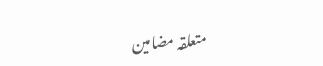متعلقہ مضامین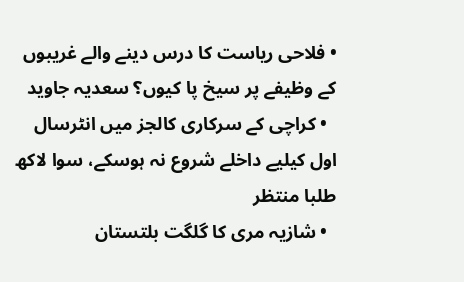• فلاحی ریاست کا درس دینے والے غریبوں کے وظیفے پر سیخ پا کیوں؟ سعدیہ جاوید
  • کراچی کے سرکاری کالجز میں انٹرسال اول کیلیے داخلے شروع نہ ہوسکے، سوا لاکھ طلبا منتظر
  • شازیہ مری کا گلگت بلتستان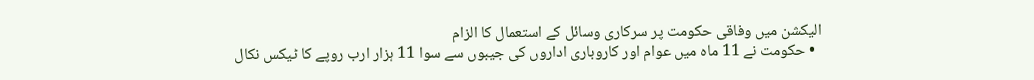الیکشن میں وفاقی حکومت پر سرکاری وسائل کے استعمال کا الزام
  • حکومت نے 11 ماہ میں عوام اور کاروباری اداروں کی جیبوں سے سوا 11 ہزار ارب روپے کا ٹیکس نکال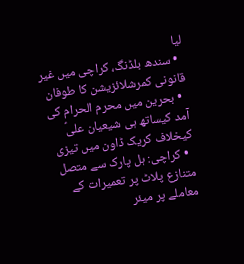لیا
  • سندھ بلڈنگ، کراچی میں غیر قانونی کمرشلائزیشن کا طوفان
  • بحرین میں محرم الحرام کی آمد کیساتھ ہی شیعیان علیؑ کیخلاف کریک ڈاون میں تیزی
  • کراچی: ہل پارک سے متصل متنازع پلاٹ پر تعمیرات کے معاملے پر میئر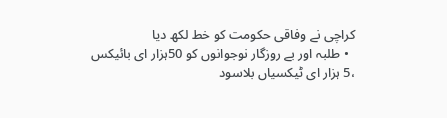کراچی نے وفاقی حکومت کو خط لکھ دیا
  • طلبہ اور بے روزگار نوجوانوں کو 50ہزار ای بائیکس ،5 ہزار ای ٹیکسیاں بلاسود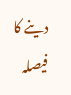دینے کا فیصلہ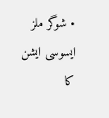• شوگر ملز ایسوسی ایشن کا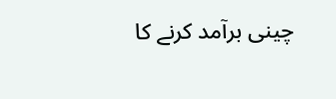چینی برآمد کرنے کا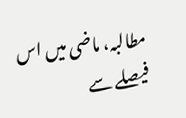مطالبہ، ماضی میں اس فیصلے سے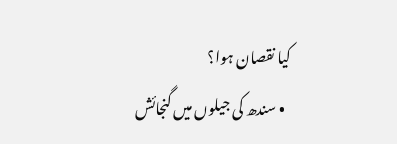کیا نقصان ہوا؟
  • سندھ کی جیلوں میں گنجائش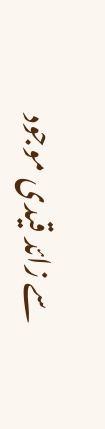سے زائد قیدی موجود